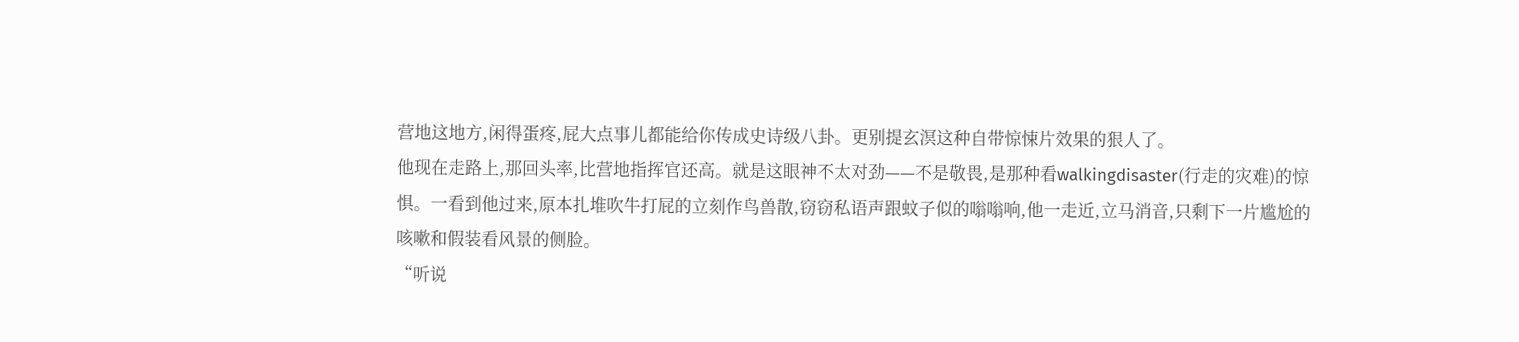营地这地方,闲得蛋疼,屁大点事儿都能给你传成史诗级八卦。更别提玄溟这种自带惊悚片效果的狠人了。
他现在走路上,那回头率,比营地指挥官还高。就是这眼神不太对劲——不是敬畏,是那种看walkingdisaster(行走的灾难)的惊惧。一看到他过来,原本扎堆吹牛打屁的立刻作鸟兽散,窃窃私语声跟蚊子似的嗡嗡响,他一走近,立马消音,只剩下一片尴尬的咳嗽和假装看风景的侧脸。
“听说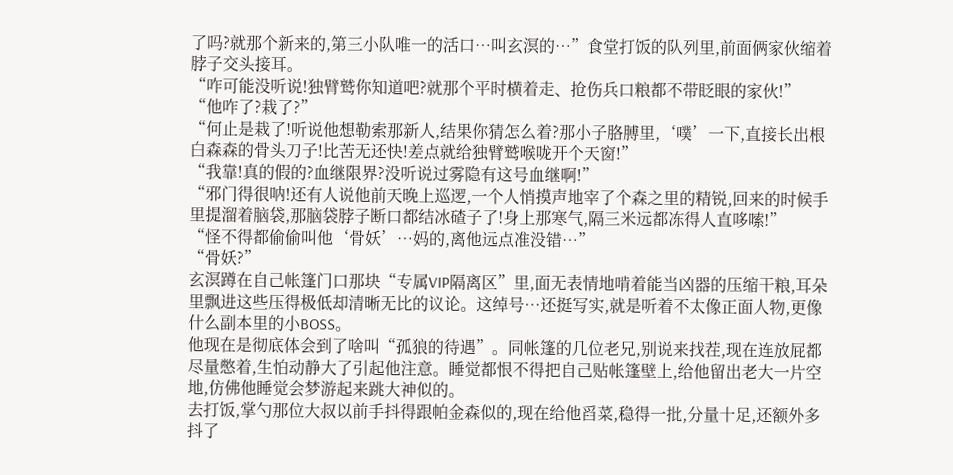了吗?就那个新来的,第三小队唯一的活口…叫玄溟的…”食堂打饭的队列里,前面俩家伙缩着脖子交头接耳。
“咋可能没听说!独臂鹫你知道吧?就那个平时横着走、抢伤兵口粮都不带眨眼的家伙!”
“他咋了?栽了?”
“何止是栽了!听说他想勒索那新人,结果你猜怎么着?那小子胳膊里,‘噗’一下,直接长出根白森森的骨头刀子!比苦无还快!差点就给独臂鹫喉咙开个天窗!”
“我靠!真的假的?血继限界?没听说过雾隐有这号血继啊!”
“邪门得很呐!还有人说他前天晚上巡逻,一个人悄摸声地宰了个森之里的精锐,回来的时候手里提溜着脑袋,那脑袋脖子断口都结冰碴子了!身上那寒气,隔三米远都冻得人直哆嗦!”
“怪不得都偷偷叫他‘骨妖’…妈的,离他远点准没错…”
“骨妖?”
玄溟蹲在自己帐篷门口那块“专属VIP隔离区”里,面无表情地啃着能当凶器的压缩干粮,耳朵里飘进这些压得极低却清晰无比的议论。这绰号…还挺写实,就是听着不太像正面人物,更像什么副本里的小BOSS。
他现在是彻底体会到了啥叫“孤狼的待遇”。同帐篷的几位老兄,别说来找茬,现在连放屁都尽量憋着,生怕动静大了引起他注意。睡觉都恨不得把自己贴帐篷壁上,给他留出老大一片空地,仿佛他睡觉会梦游起来跳大神似的。
去打饭,掌勺那位大叔以前手抖得跟帕金森似的,现在给他舀菜,稳得一批,分量十足,还额外多抖了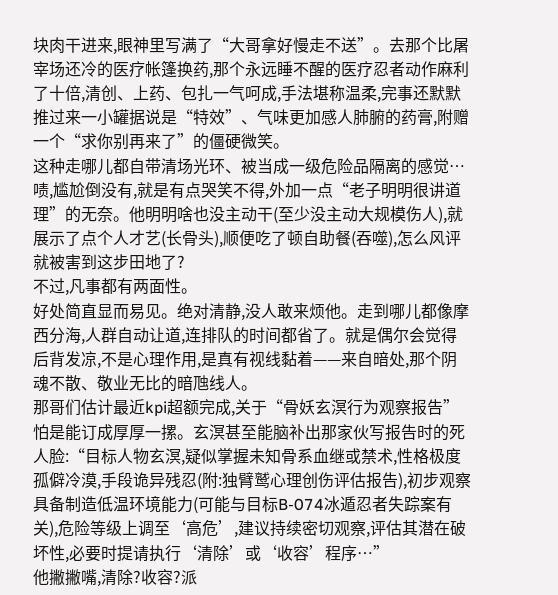块肉干进来,眼神里写满了“大哥拿好慢走不送”。去那个比屠宰场还冷的医疗帐篷换药,那个永远睡不醒的医疗忍者动作麻利了十倍,清创、上药、包扎一气呵成,手法堪称温柔,完事还默默推过来一小罐据说是“特效”、气味更加感人肺腑的药膏,附赠一个“求你别再来了”的僵硬微笑。
这种走哪儿都自带清场光环、被当成一级危险品隔离的感觉…啧,尴尬倒没有,就是有点哭笑不得,外加一点“老子明明很讲道理”的无奈。他明明啥也没主动干(至少没主动大规模伤人),就展示了点个人才艺(长骨头),顺便吃了顿自助餐(吞噬),怎么风评就被害到这步田地了?
不过,凡事都有两面性。
好处简直显而易见。绝对清静,没人敢来烦他。走到哪儿都像摩西分海,人群自动让道,连排队的时间都省了。就是偶尔会觉得后背发凉,不是心理作用,是真有视线黏着——来自暗处,那个阴魂不散、敬业无比的暗虺线人。
那哥们估计最近kpi超额完成,关于“骨妖玄溟行为观察报告”怕是能订成厚厚一摞。玄溟甚至能脑补出那家伙写报告时的死人脸:“目标人物玄溟,疑似掌握未知骨系血继或禁术,性格极度孤僻冷漠,手段诡异残忍(附:独臂鹫心理创伤评估报告),初步观察具备制造低温环境能力(可能与目标B-074冰遁忍者失踪案有关),危险等级上调至‘高危’,建议持续密切观察,评估其潜在破坏性,必要时提请执行‘清除’或‘收容’程序…”
他撇撇嘴,清除?收容?派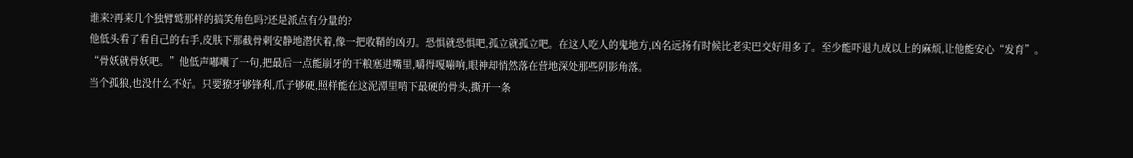谁来?再来几个独臂鹫那样的搞笑角色吗?还是派点有分量的?
他低头看了看自己的右手,皮肤下那截骨刺安静地潜伏着,像一把收鞘的凶刃。恐惧就恐惧吧,孤立就孤立吧。在这人吃人的鬼地方,凶名远扬有时候比老实巴交好用多了。至少能吓退九成以上的麻烦,让他能安心“发育”。
“骨妖就骨妖吧。”他低声嘟囔了一句,把最后一点能崩牙的干粮塞进嘴里,嚼得嘎嘣响,眼神却悄然落在营地深处那些阴影角落。
当个孤狼,也没什么不好。只要獠牙够锋利,爪子够硬,照样能在这泥潭里啃下最硬的骨头,撕开一条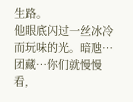生路。
他眼底闪过一丝冰冷而玩味的光。暗虺…团藏…你们就慢慢看,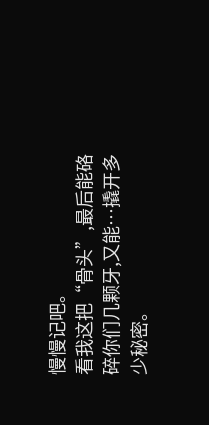慢慢记吧。
看我这把“骨头”,最后能硌碎你们几颗牙,又能…撬开多少秘密。